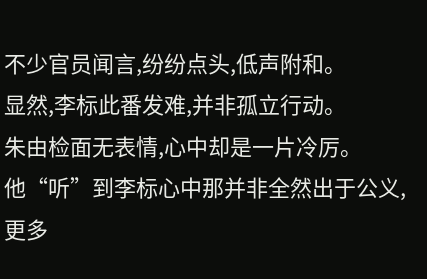不少官员闻言,纷纷点头,低声附和。
显然,李标此番发难,并非孤立行动。
朱由检面无表情,心中却是一片冷厉。
他“听”到李标心中那并非全然出于公义,更多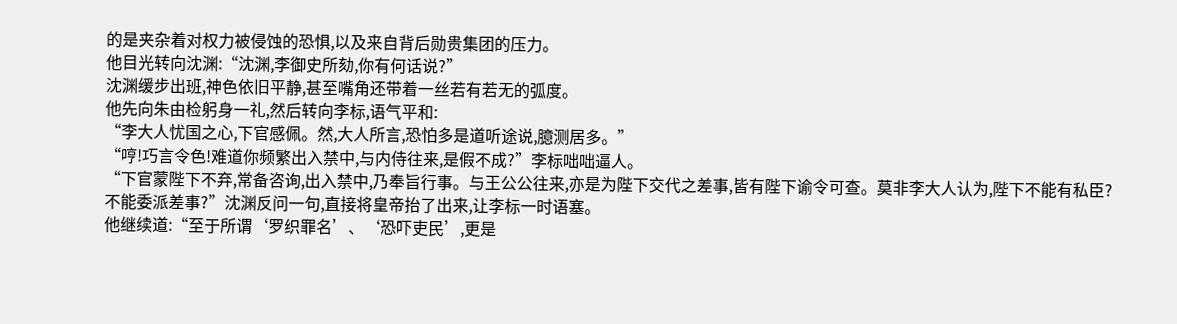的是夹杂着对权力被侵蚀的恐惧,以及来自背后勋贵集团的压力。
他目光转向沈渊:“沈渊,李御史所劾,你有何话说?”
沈渊缓步出班,神色依旧平静,甚至嘴角还带着一丝若有若无的弧度。
他先向朱由检躬身一礼,然后转向李标,语气平和:
“李大人忧国之心,下官感佩。然,大人所言,恐怕多是道听途说,臆测居多。”
“哼!巧言令色!难道你频繁出入禁中,与内侍往来,是假不成?”李标咄咄逼人。
“下官蒙陛下不弃,常备咨询,出入禁中,乃奉旨行事。与王公公往来,亦是为陛下交代之差事,皆有陛下谕令可查。莫非李大人认为,陛下不能有私臣?不能委派差事?”沈渊反问一句,直接将皇帝抬了出来,让李标一时语塞。
他继续道:“至于所谓‘罗织罪名’、‘恐吓吏民’,更是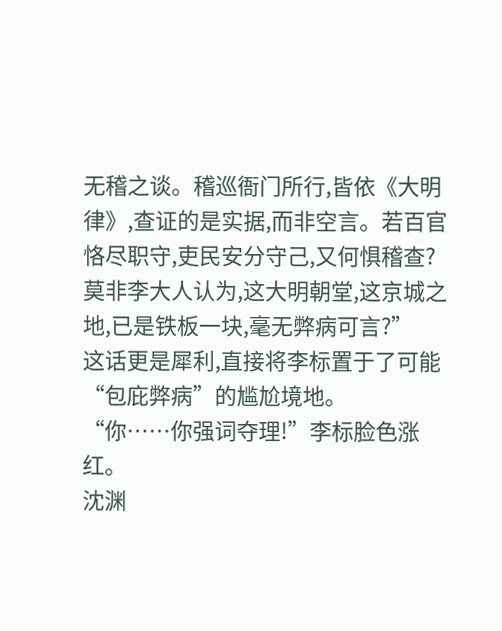无稽之谈。稽巡衙门所行,皆依《大明律》,查证的是实据,而非空言。若百官恪尽职守,吏民安分守己,又何惧稽查?莫非李大人认为,这大明朝堂,这京城之地,已是铁板一块,毫无弊病可言?”
这话更是犀利,直接将李标置于了可能“包庇弊病”的尴尬境地。
“你……你强词夺理!”李标脸色涨红。
沈渊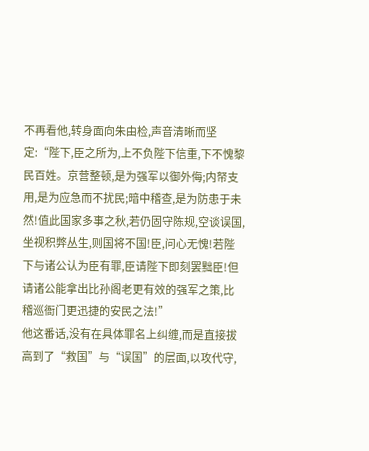不再看他,转身面向朱由检,声音清晰而坚定:“陛下,臣之所为,上不负陛下信重,下不愧黎民百姓。京营整顿,是为强军以御外侮;内帑支用,是为应急而不扰民;暗中稽查,是为防患于未然!值此国家多事之秋,若仍固守陈规,空谈误国,坐视积弊丛生,则国将不国!臣,问心无愧!若陛下与诸公认为臣有罪,臣请陛下即刻罢黜臣!但请诸公能拿出比孙阁老更有效的强军之策,比稽巡衙门更迅捷的安民之法!”
他这番话,没有在具体罪名上纠缠,而是直接拔高到了“救国”与“误国”的层面,以攻代守,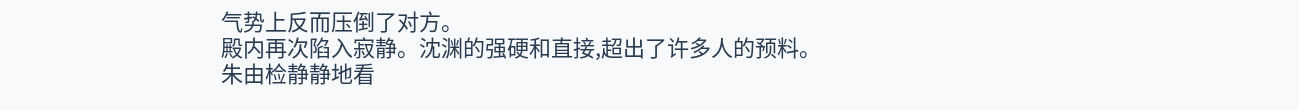气势上反而压倒了对方。
殿内再次陷入寂静。沈渊的强硬和直接,超出了许多人的预料。
朱由检静静地看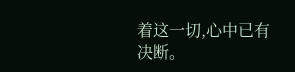着这一切,心中已有决断。